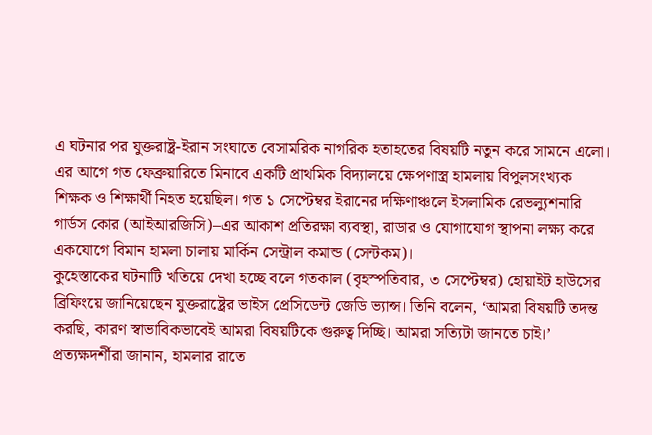এ ঘটনার পর যুক্তরাষ্ট্র-ইরান সংঘাতে বেসামরিক নাগরিক হতাহতের বিষয়টি নতুন করে সামনে এলো। এর আগে গত ফেব্রুয়ারিতে মিনাবে একটি প্রাথমিক বিদ্যালয়ে ক্ষেপণাস্ত্র হামলায় বিপুলসংখ্যক শিক্ষক ও শিক্ষার্থী নিহত হয়েছিল। গত ১ সেপ্টেম্বর ইরানের দক্ষিণাঞ্চলে ইসলামিক রেভল্যুশনারি গার্ডস কোর (আইআরজিসি)–এর আকাশ প্রতিরক্ষা ব্যবস্থা, রাডার ও যোগাযোগ স্থাপনা লক্ষ্য করে একযোগে বিমান হামলা চালায় মার্কিন সেন্ট্রাল কমান্ড (সেন্টকম)।
কুহেস্তাকের ঘটনাটি খতিয়ে দেখা হচ্ছে বলে গতকাল (বৃহস্পতিবার, ৩ সেপ্টেম্বর) হোয়াইট হাউসের ব্রিফিংয়ে জানিয়েছেন যুক্তরাষ্ট্রের ভাইস প্রেসিডেন্ট জেডি ভ্যান্স। তিনি বলেন, ‘আমরা বিষয়টি তদন্ত করছি, কারণ স্বাভাবিকভাবেই আমরা বিষয়টিকে গুরুত্ব দিচ্ছি। আমরা সত্যিটা জানতে চাই।’
প্রত্যক্ষদর্শীরা জানান, হামলার রাতে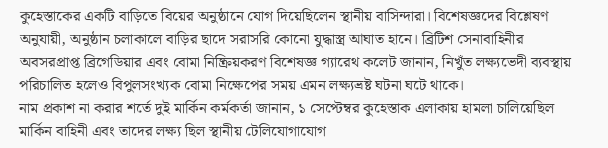কুহেস্তাকের একটি বাড়িতে বিয়ের অনুষ্ঠানে যোগ দিয়েছিলেন স্থানীয় বাসিন্দারা। বিশেষজ্ঞদের বিশ্লেষণ অনুযায়ী, অনুষ্ঠান চলাকালে বাড়ির ছাদে সরাসরি কোনো যুদ্ধাস্ত্র আঘাত হানে। ব্রিটিশ সেনাবাহিনীর অবসরপ্রাপ্ত ব্রিগেডিয়ার এবং বোমা নিষ্ক্রিয়করণ বিশেষজ্ঞ গ্যারেথ কলেট জানান, নিখুঁত লক্ষ্যভেদী ব্যবস্থায় পরিচালিত হলেও বিপুলসংখ্যক বোমা নিক্ষেপের সময় এমন লক্ষ্যভ্রষ্ট ঘটনা ঘটে থাকে।
নাম প্রকাশ না করার শর্তে দুই মার্কিন কর্মকর্তা জানান, ১ সেপ্টেম্বর কুহেস্তাক এলাকায় হামলা চালিয়েছিল মার্কিন বাহিনী এবং তাদের লক্ষ্য ছিল স্থানীয় টেলিযোগাযোগ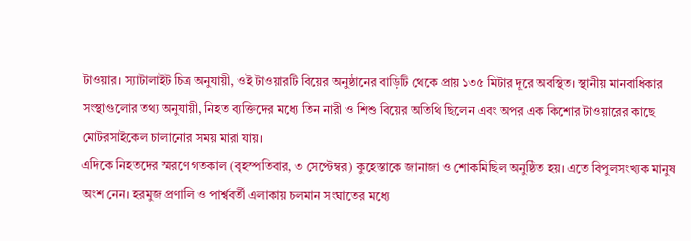টাওয়ার। স্যাটালাইট চিত্র অনুযায়ী, ওই টাওয়ারটি বিয়ের অনুষ্ঠানের বাড়িটি থেকে প্রায় ১৩৫ মিটার দূরে অবস্থিত। স্থানীয় মানবাধিকার সংস্থাগুলোর তথ্য অনুযায়ী, নিহত ব্যক্তিদের মধ্যে তিন নারী ও শিশু বিয়ের অতিথি ছিলেন এবং অপর এক কিশোর টাওয়ারের কাছে মোটরসাইকেল চালানোর সময় মারা যায়।
এদিকে নিহতদের স্মরণে গতকাল (বৃহস্পতিবার, ৩ সেপ্টেম্বর) কুহেস্তাকে জানাজা ও শোকমিছিল অনুষ্ঠিত হয়। এতে বিপুলসংখ্যক মানুষ অংশ নেন। হরমুজ প্রণালি ও পার্শ্ববর্তী এলাকায় চলমান সংঘাতের মধ্যে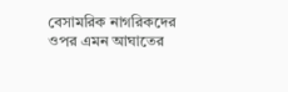বেসামরিক নাগরিকদের ওপর এমন আঘাতের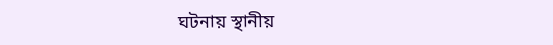ঘটনায় স্থানীয়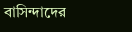বাসিন্দাদের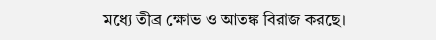মধ্যে তীব্র ক্ষোভ ও আতঙ্ক বিরাজ করছে।